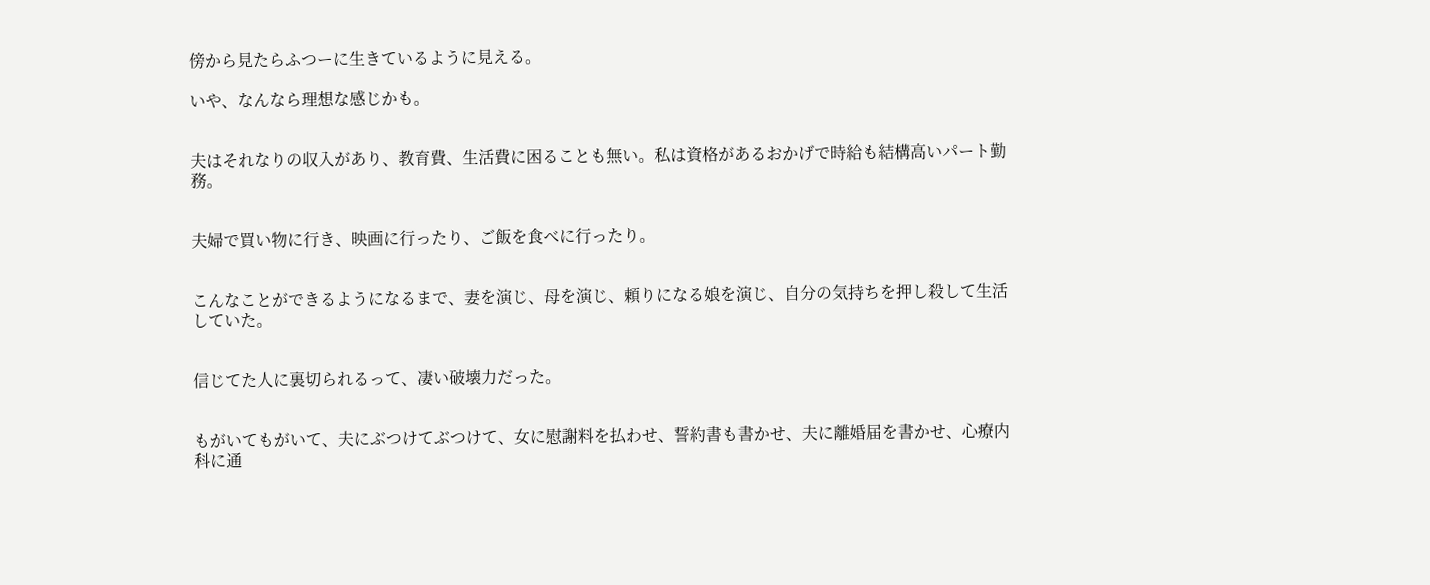傍から見たらふつーに生きているように見える。

いや、なんなら理想な感じかも。


夫はそれなりの収入があり、教育費、生活費に困ることも無い。私は資格があるおかげで時給も結構高いパート勤務。


夫婦で買い物に行き、映画に行ったり、ご飯を食べに行ったり。


こんなことができるようになるまで、妻を演じ、母を演じ、頼りになる娘を演じ、自分の気持ちを押し殺して生活していた。


信じてた人に裏切られるって、凄い破壊力だった。


もがいてもがいて、夫にぶつけてぶつけて、女に慰謝料を払わせ、誓約書も書かせ、夫に離婚届を書かせ、心療内科に通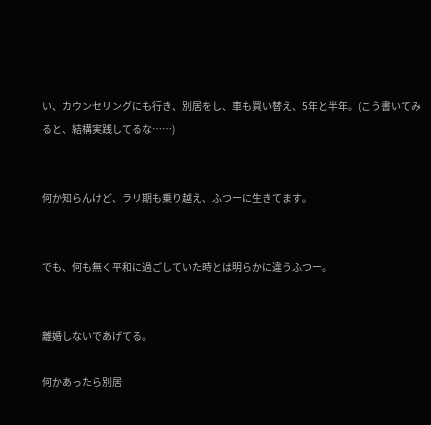い、カウンセリングにも行き、別居をし、車も買い替え、5年と半年。(こう書いてみると、結構実践してるな……)


何か知らんけど、ラリ期も乗り越え、ふつーに生きてます。


でも、何も無く平和に過ごしていた時とは明らかに違うふつー。


離婚しないであげてる。

何かあったら別居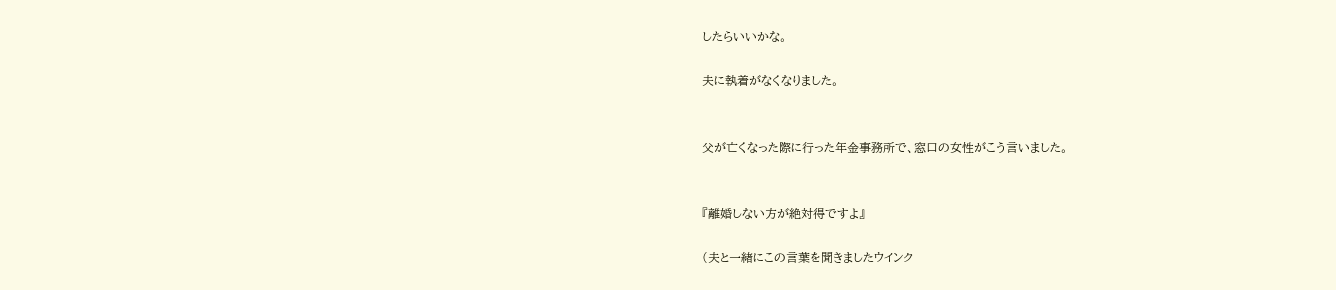したらいいかな。

夫に執着がなくなりました。


父が亡くなった際に行った年金事務所で、窓口の女性がこう言いました。


『離婚しない方が絶対得ですよ』

(夫と一緒にこの言葉を聞きましたウインク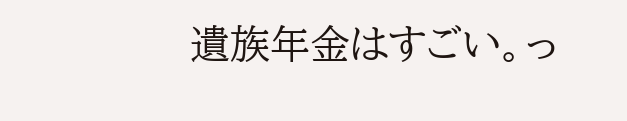遺族年金はすごい。っ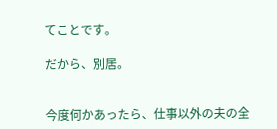てことです。

だから、別居。


今度何かあったら、仕事以外の夫の全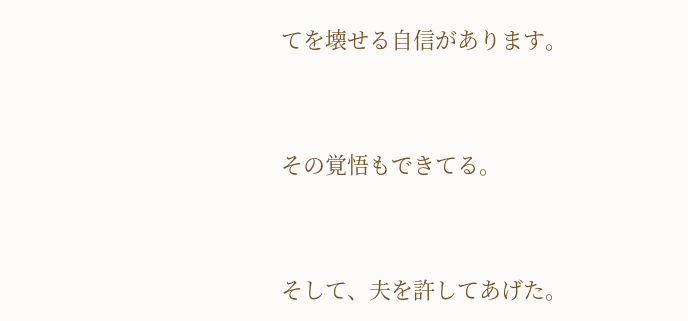てを壊せる自信があります。


その覚悟もできてる。


そして、夫を許してあげた。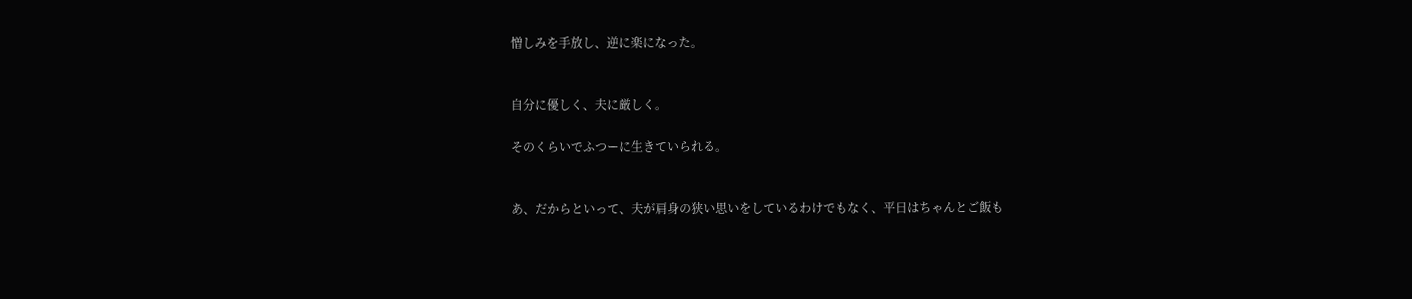憎しみを手放し、逆に楽になった。


自分に優しく、夫に厳しく。

そのくらいでふつーに生きていられる。


あ、だからといって、夫が肩身の狭い思いをしているわけでもなく、平日はちゃんとご飯も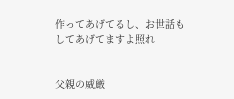作ってあげてるし、お世話もしてあげてますよ照れ


父親の威厳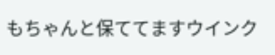もちゃんと保ててますウインク